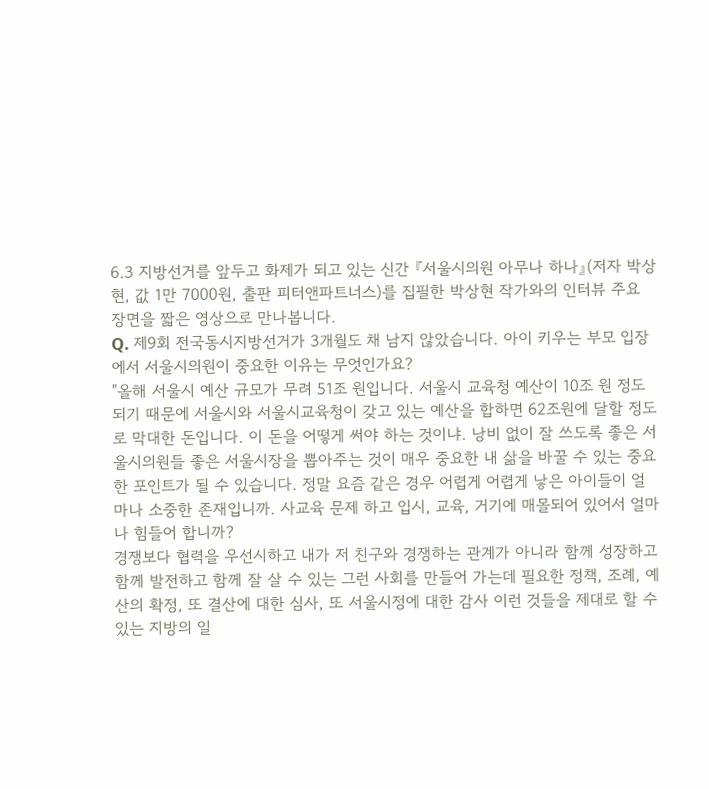6.3 지방선거를 앞두고 화제가 되고 있는 신간 『서울시의원 아무나 하나』(저자 박상현, 값 1만 7000원, 출판 피터앤파트너스)를 집필한 박상현 작가와의 인터뷰 주요 장면을 짧은 영상으로 만나봅니다.
Q. 제9회 전국동시지방선거가 3개월도 채 남지 않았습니다. 아이 키우는 부모 입장에서 서울시의원이 중요한 이유는 무엇인가요?
"올해 서울시 예산 규모가 무려 51조 원입니다. 서울시 교육청 예산이 10조 원 정도 되기 때문에 서울시와 서울시교육청이 갖고 있는 예산을 합하면 62조원에 달할 정도로 막대한 돈입니다. 이 돈을 어떻게 써야 하는 것이냐. 낭비 없이 잘 쓰도록 좋은 서울시의원들 좋은 서울시장을 뽑아주는 것이 매우 중요한 내 삶을 바꿀 수 있는 중요한 포인트가 될 수 있습니다. 정말 요즘 같은 경우 어렵게 어렵게 낳은 아이들이 얼마나 소중한 존재입니까. 사교육 문제 하고 입시, 교육, 거기에 매몰되어 있어서 얼마나 힘들어 합니까?
경쟁보다 협력을 우선시하고 내가 저 친구와 경쟁하는 관계가 아니라 함께 성장하고 함께 발전하고 함께 잘 살 수 있는 그런 사회를 만들어 가는데 필요한 정책, 조례, 예산의 확정, 또 결산에 대한 심사, 또 서울시정에 대한 감사 이런 것들을 제대로 할 수 있는 지방의 일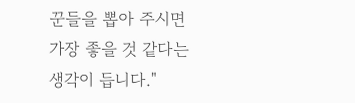꾼들을 뽑아 주시면 가장 좋을 것 같다는 생각이 듭니다."